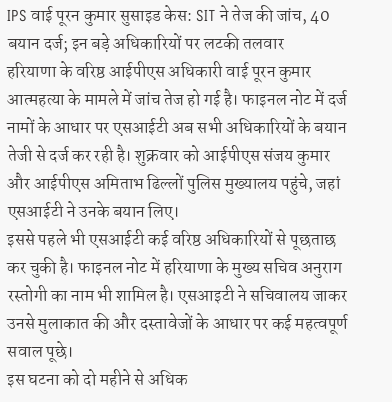IPS वाई पूरन कुमार सुसाइड केस: SIT ने तेज की जांच, 40 बयान दर्ज; इन बड़े अधिकारियों पर लटकी तलवार
हरियाणा के वरिष्ठ आईपीएस अधिकारी वाई पूरन कुमार आत्महत्या के मामले में जांच तेज हो गई है। फाइनल नोट में दर्ज नामों के आधार पर एसआईटी अब सभी अधिकारियों के बयान तेजी से दर्ज कर रही है। शुक्रवार को आईपीएस संजय कुमार और आईपीएस अमिताभ ढिल्लों पुलिस मुख्यालय पहुंचे, जहां एसआईटी ने उनके बयान लिए।
इससे पहले भी एसआईटी कई वरिष्ठ अधिकारियों से पूछताछ कर चुकी है। फाइनल नोट में हरियाणा के मुख्य सचिव अनुराग रस्तोगी का नाम भी शामिल है। एसआइटी ने सचिवालय जाकर उनसे मुलाकात की और दस्तावेजों के आधार पर कई महत्वपूर्ण सवाल पूछे।
इस घटना को दो महीने से अधिक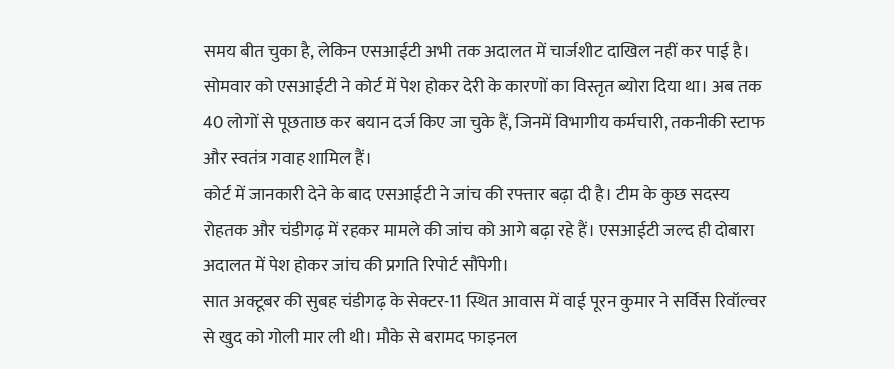समय बीत चुका है, लेकिन एसआईटी अभी तक अदालत में चार्जशीट दाखिल नहीं कर पाई है। सोमवार को एसआईटी ने कोर्ट में पेश होकर देरी के कारणों का विस्तृत ब्योरा दिया था। अब तक 40 लोगों से पूछताछ कर बयान दर्ज किए जा चुके हैं, जिनमें विभागीय कर्मचारी, तकनीकी स्टाफ और स्वतंत्र गवाह शामिल हैं।
कोर्ट में जानकारी देने के बाद एसआईटी ने जांच की रफ्तार बढ़ा दी है। टीम के कुछ सदस्य रोहतक और चंडीगढ़ में रहकर मामले की जांच को आगे बढ़ा रहे हैं। एसआईटी जल्द ही दोबारा अदालत में पेश होकर जांच की प्रगति रिपोर्ट सौंपेगी।
सात अक्टूबर की सुबह चंडीगढ़ के सेक्टर-11 स्थित आवास में वाई पूरन कुमार ने सर्विस रिवॉल्वर से खुद को गोली मार ली थी। मौके से बरामद फाइनल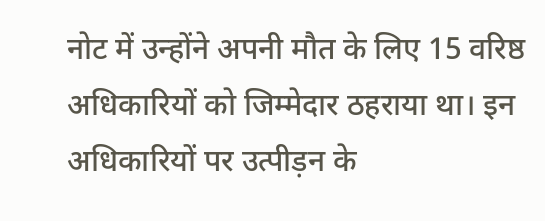नोट में उन्होंने अपनी मौत के लिए 15 वरिष्ठ अधिकारियों को जिम्मेदार ठहराया था। इन अधिकारियों पर उत्पीड़न के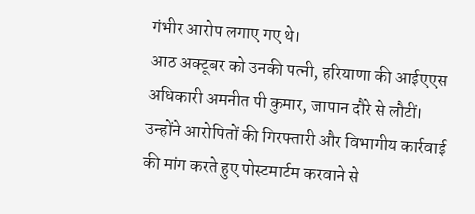गंभीर आरोप लगाए गए थे।
आठ अक्टूबर को उनकी पत्नी, हरियाणा की आईएएस अधिकारी अमनीत पी कुमार, जापान दौरे से लौटीं। उन्होंने आरोपितों की गिरफ्तारी और विभागीय कार्रवाई की मांग करते हुए पोस्टमार्टम करवाने से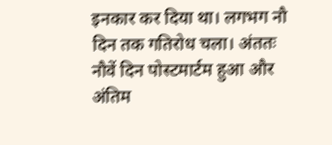इनकार कर दिया था। लगभग नौ दिन तक गतिरोध चला। अंततः नौवें दिन पोस्टमार्टम हुआ और अंतिम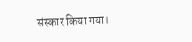संस्कार किया गया।